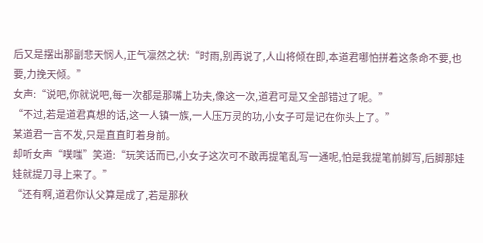后又是摆出那副悲天悯人,正气凛然之状:“时雨,别再说了,人山将倾在即,本道君哪怕拼着这条命不要,也要,力挽天倾。”
女声:“说吧,你就说吧,每一次都是那嘴上功夫,像这一次,道君可是又全部错过了呢。”
“不过,若是道君真想的话,这一人镇一族,一人压万灵的功,小女子可是记在你头上了。”
某道君一言不发,只是直直盯着身前。
却听女声“噗嗤”笑道:“玩笑话而已,小女子这次可不敢再提笔乱写一通呢,怕是我提笔前脚写,后脚那娃娃就提刀寻上来了。”
“还有啊,道君你认父算是成了,若是那秋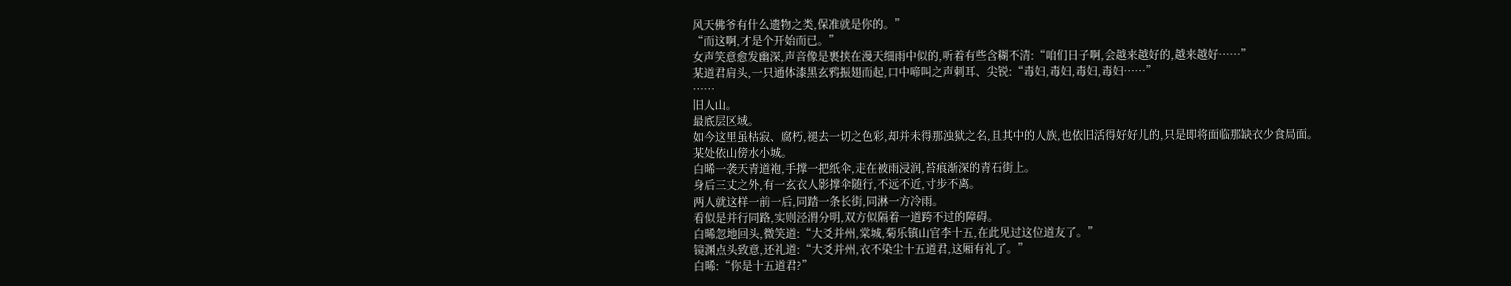风天佛爷有什么遗物之类,保准就是你的。”
“而这啊,才是个开始而已。”
女声笑意愈发幽深,声音像是裹挟在漫天细雨中似的,听着有些含糊不清:“咱们日子啊,会越来越好的,越来越好……”
某道君肩头,一只通体漆黑玄鸦振翅而起,口中啼叫之声刺耳、尖锐:“毒妇,毒妇,毒妇,毒妇……”
……
旧人山。
最底层区域。
如今这里虽枯寂、腐朽,褪去一切之色彩,却并未得那浊狱之名,且其中的人族,也依旧活得好好儿的,只是即将面临那缺衣少食局面。
某处依山傍水小城。
白晞一袭天青道袍,手撑一把纸伞,走在被雨浸润,苔痕渐深的青石街上。
身后三丈之外,有一玄衣人影撑伞随行,不远不近,寸步不离。
两人就这样一前一后,同踏一条长街,同淋一方冷雨。
看似是并行同路,实则泾渭分明,双方似隔着一道跨不过的障碍。
白晞忽地回头,微笑道:“大爻并州,棠城,菊乐镇山官李十五,在此见过这位道友了。”
镜渊点头致意,还礼道:“大爻并州,衣不染尘十五道君,这厢有礼了。”
白晞:“你是十五道君?”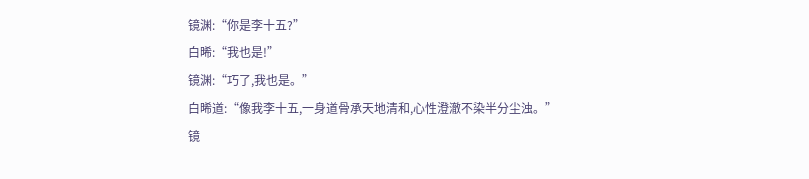镜渊:“你是李十五?”
白晞:“我也是!”
镜渊:“巧了,我也是。”
白晞道:“像我李十五,一身道骨承天地清和,心性澄澈不染半分尘浊。”
镜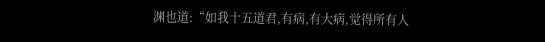渊也道:“如我十五道君,有病,有大病,觉得所有人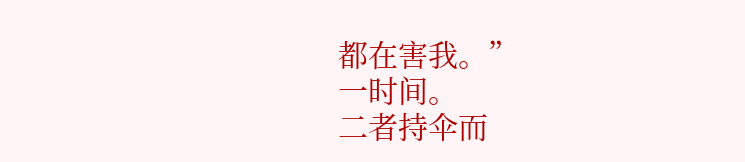都在害我。”
一时间。
二者持伞而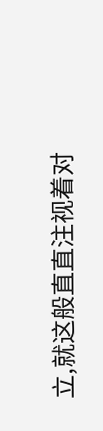立,就这般直直注视着对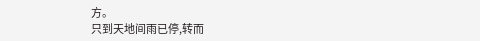方。
只到天地间雨已停,转而